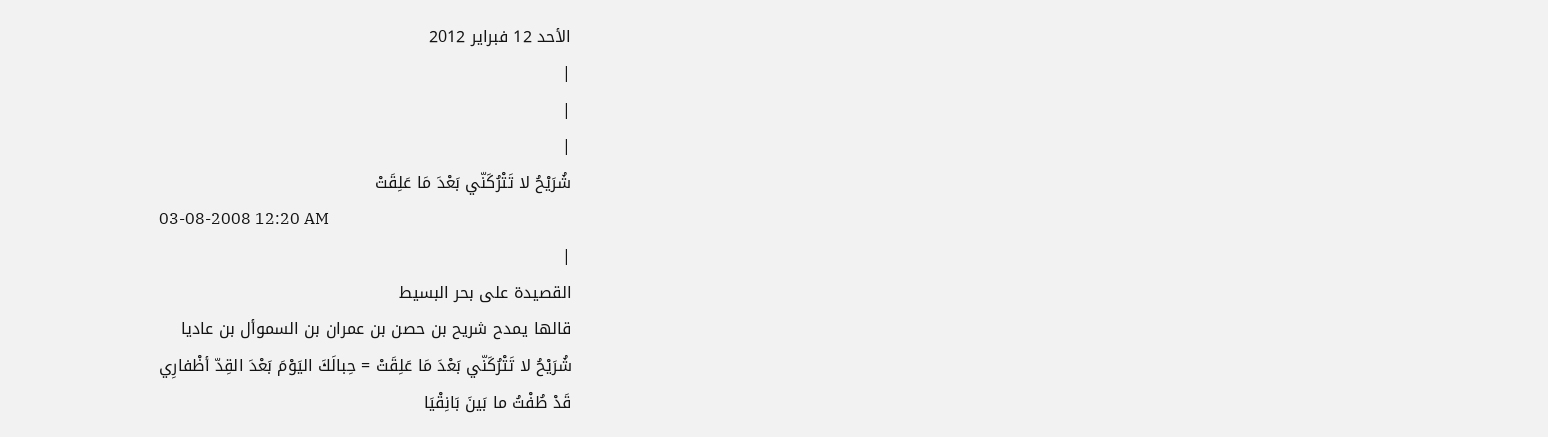الأحد 12 فبراير 2012
|
|
|
شُرَيْحُ لا تَتْرُكَنّي بَعْدَ مَا عَلِقَتْ
03-08-2008 12:20 AM
|
القصيدة على بحر البسيط
قالها يمدح شريح بن حصن بن عمران بن السموأل بن عاديا
شُرَيْحُ لا تَتْرُكَنّي بَعْدَ مَا عَلِقَتْ = حِبالَكَ اليَوْمَ بَعْدَ القِدّ أظْفارِي
قَدْ طُفْتُ ما بَينَ بَانِقْيَا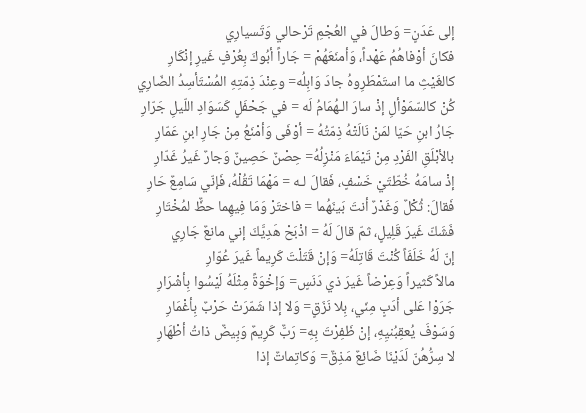إلى عَدَنٍ= وَطالَ في العُجْمِ تَرْحالي وَتَسيارِي
فكانَ أوْفاهُمُ عَهْداً، وَأمنَعَهُمْ = جَاراً أبُوكَ بِعُرْفٍ غَيرِ إنْكَارِ
كالغَيْثِ ما استَمْطَرِوهُ جادَ وَابِلُه= وعِنْدَ ذِمّتِهِ المُسْتَأسِدُ الضّارِي
كُنْ كالسّمَوْألِ إذْ سارَ الـهُمَامُ لَه = في جَحْفَلٍ كَسَوَادِ اللّيلِ جَرّارِ
جَارُ ابنِ حَيّا لمَنْ نَالَتْهُ ذِمّتُهُ = أوْفَى وَأمْنَعُ مِنْ جَارِ ابنِ عَمّارِ
بالأبْلَقِ الفَرْدِ مِنْ تَيْمَاءَ مَنْزِلُهُ= حِصْنٌ حَصِينٌ وَجارٌ غَيرُ غَدّارِ
إذْ سامَهُ خُطّتَيْ خَسْفٍ، فَقالَ لـه = مَهْمَا تَقُلْهُ، فَإنّي سَامِعٌ حَارِ
فَقالَ: ثُكْلٌ وَغَدْرٌ أنتَ بَينَهُما = فاختَرْ وَمَا فِيهِما حظٌّ لمُخْتَارِ
فَشَكّ غَيرَ قَلِيلٍ، ثمّ قالَ لَهُ = اذْبَحْ هَدِيَّكَ إني مانعٌ جَارِي
إنّ لَهُ خَلَفَاً كُنْتَ قَاتِلَهُ= وَإنْ قَتَلْتَ كَرِيماً غَيرَ عُوّارِ
مالاً كَثيراً وَعِرْضاً غَيرَ ذي دَنَسٍ= وَإخْوَةً مِثْلَهُ لَيْسُوا بِأشْرَارِ
جَرَوْا عَلى أدَبٍ مِنّي، بِلا نَزَقٍ= وَلا إذا شَمّرَتْ حَرْبٌ بِأغْمَارِ
وَسَوْفَ يُعقِبُنيِهِ، إنْ ظَفِرْتَ بِهِ= رَبٌّ كَرِيمٌ وَبِيضٌ ذاتُ أطْهَارِ
لا سِرُّهُنّ لَدَيْنَا ضَائِعٌ مَذِقٌ= وَكاتِماتٌ إذا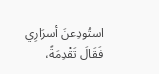استُودِعنَ أسرَارِي
فَقَالَ تَقْدِمَةً،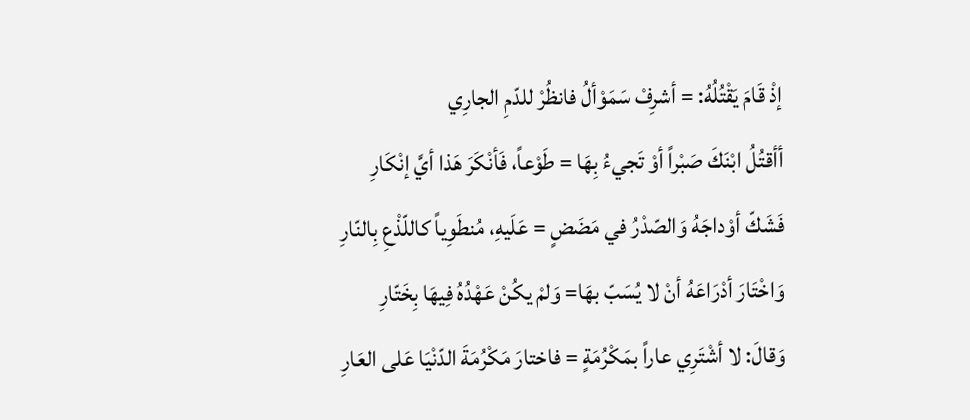إذْ قَامَ يَقْتُلُهُ: = أشرِفْ سَمَوْألُ فانظُرْ للدّمِ الجارِي
أأقتُلُ ابْنَكَ صَبْراً أوْ تَجيءُ بِهَا = طَوْعاً، فَأنْكَرَ هَذا أيَّ إنْكَارِ
فَشَكّ أوْداجَهُ وَالصّدْرُ في مَضَضٍ = عَلَيهِ، مُنطَوِياً كاللّذْعِ بِالنّارِ
وَاخْتَارَ أدْرَاعَهُ أنْ لا يُسَبّ بهَا= وَلمْ يكُنْ عَهْدُهُ فِيهَا بِخَتّارِ
وَقالَ: لا أشْتَرِي عاراً بمَكْرُمَةٍ = فاختارَ مَكْرُمَةَ الدّنْيَا عَلى العَارِ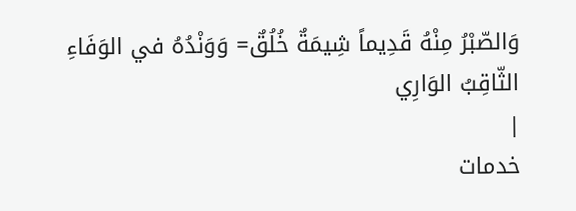وَالصّبْرُ مِنْهُ قَدِيماً شِيمَةٌ خُلُقٌ= وَوَنْدُهُ في الوَفَاءِ الثّاقِبُ الوَارِي
|
خدمات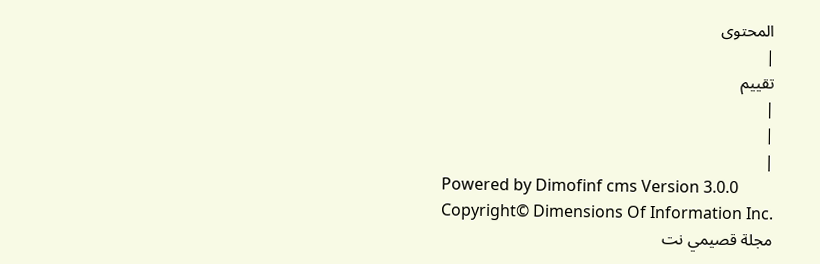المحتوى
|
تقييم
|
|
|
Powered by Dimofinf cms Version 3.0.0
Copyright© Dimensions Of Information Inc.
مجلة قصيمي نت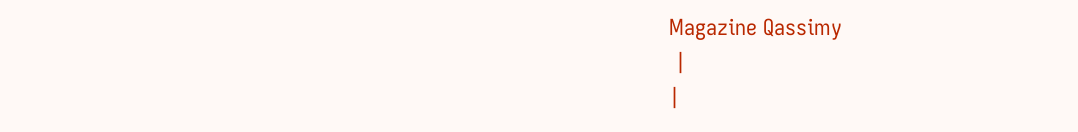Magazine Qassimy
 |
|